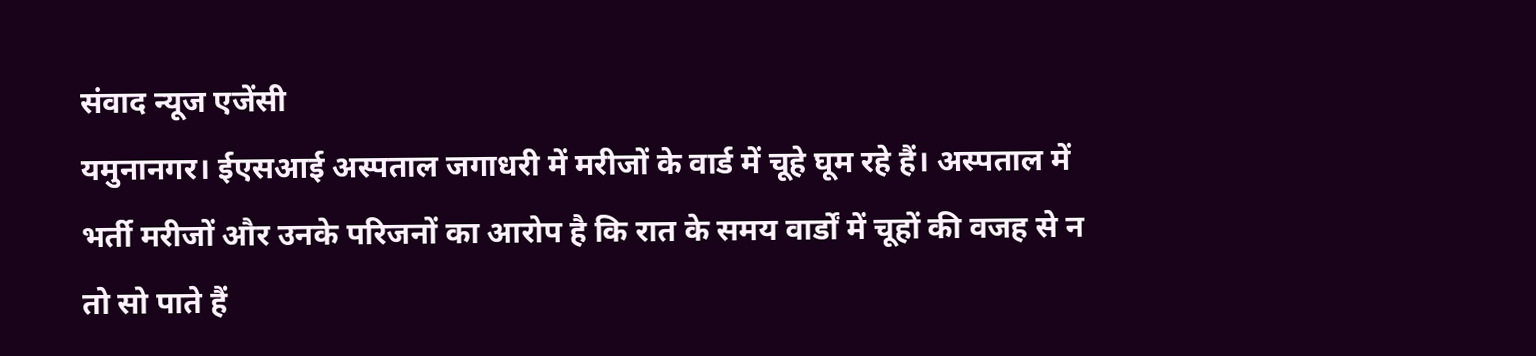संवाद न्यूज एजेंसी
यमुनानगर। ईएसआई अस्पताल जगाधरी में मरीजों के वार्ड में चूहे घूम रहे हैं। अस्पताल में भर्ती मरीजों और उनके परिजनों का आरोप है कि रात के समय वार्डों में चूहों की वजह से न तो सो पाते हैं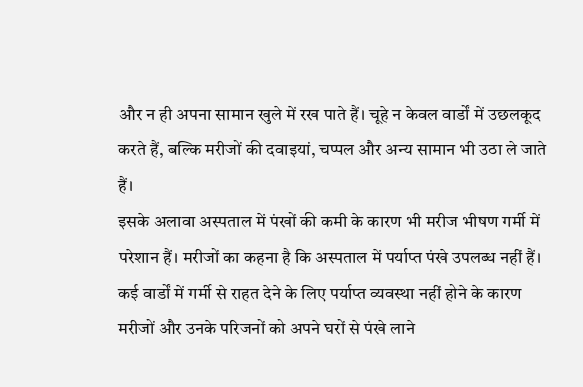और न ही अपना सामान खुले में रख पाते हैं। चूहे न केवल वार्डों में उछलकूद करते हैं, बल्कि मरीजों की दवाइयां, चप्पल और अन्य सामान भी उठा ले जाते हैं।
इसके अलावा अस्पताल में पंखों की कमी के कारण भी मरीज भीषण गर्मी में परेशान हैं। मरीजों का कहना है कि अस्पताल में पर्याप्त पंखे उपलब्ध नहीं हैं। कई वार्डों में गर्मी से राहत देने के लिए पर्याप्त व्यवस्था नहीं होने के कारण मरीजों और उनके परिजनों को अपने घरों से पंखे लाने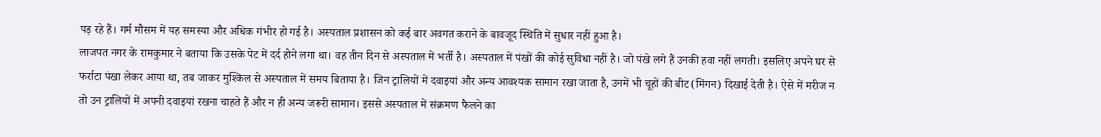पड़ रहे हैं। गर्म मौसम में यह समस्या और अधिक गंभीर हो गई है। अस्पताल प्रशासन को कई बार अवगत कराने के बावजूद स्थिति में सुधार नहीं हुआ है।
लाजपत नगर के रामकुमार ने बताया कि उसके पेट में दर्द होने लगा था। वह तीन दिन से अस्पताल में भर्ती है। अस्पताल में पंखों की कोई सुविधा नहीं है। जो पंखे लगे हैं उनकी हवा नहीं लगती। इसलिए अपने घर से फर्राटा पंखा लेकर आया था, तब जाकर मुश्किल से अस्पताल में समय बिताया है। जिन ट्रालियों में दवाइयां और अन्य आवश्यक सामान रखा जाता है, उनमें भी चूहों की बीट (मिंगन) दिखाई देती है। ऐसे में मरीज न तो उन ट्रालियों में अपनी दवाइयां रखना चाहते हैं और न ही अन्य जरूरी सामान। इससे अस्पताल में संक्रमण फैलने का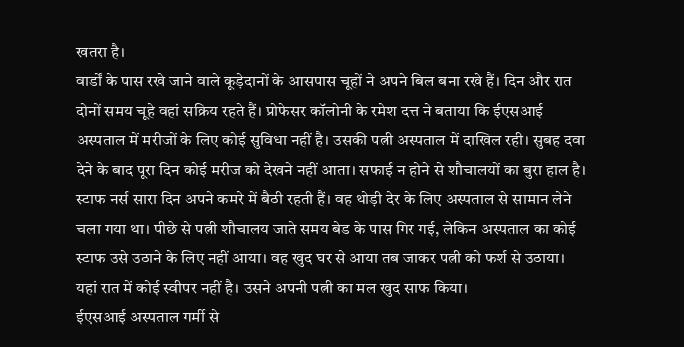खतरा है।
वार्डों के पास रखे जाने वाले कूड़ेदानों के आसपास चूहों ने अपने बिल बना रखे हैं। दिन और रात दोनों समय चूहे वहां सक्रिय रहते हैं। प्रोफेसर कॉलोनी के रमेश दत्त ने बताया कि ईएसआई अस्पताल में मरीजों के लिए कोई सुविधा नहीं है। उसकी पत्नी अस्पताल में दाखिल रही। सुबह दवा देने के बाद पूरा दिन कोई मरीज को देखने नहीं आता। सफाई न होने से शौचालयों का बुरा हाल है।
स्टाफ नर्स सारा दिन अपने कमरे में बैठी रहती हैं। वह थोड़ी देर के लिए अस्पताल से सामान लेने चला गया था। पीछे से पत्नी शौचालय जाते समय बेड के पास गिर गई, लेकिन अस्पताल का कोई स्टाफ उसे उठाने के लिए नहीं आया। वह खुद घर से आया तब जाकर पत्नी को फर्श से उठाया। यहां रात में कोई स्वीपर नहीं है। उसने अपनी पत्नी का मल खुद साफ किया।
ईएसआई अस्पताल गर्मी से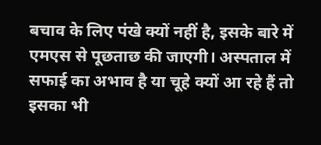बचाव के लिए पंखे क्यों नहीं है, इसके बारे में एमएस से पूछताछ की जाएगी। अस्पताल में सफाई का अभाव है या चूहे क्यों आ रहे हैं तो इसका भी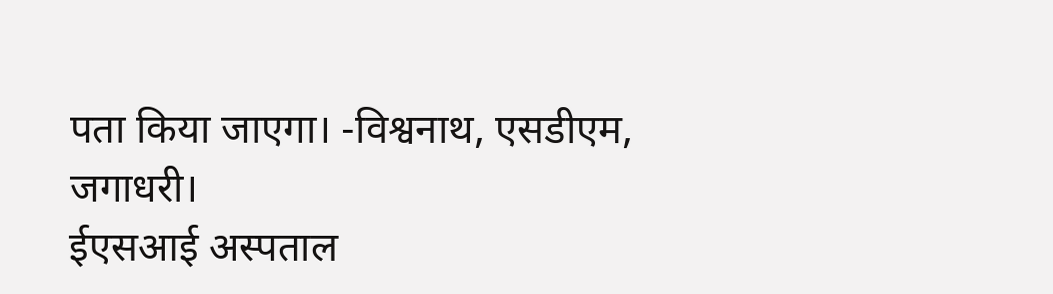पता किया जाएगा। -विश्वनाथ, एसडीएम, जगाधरी।
ईएसआई अस्पताल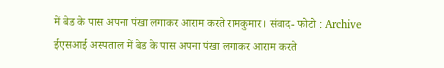में बेड के पास अपना पंखा लगाकर आराम करते रामकुमार। संवाद- फोटो : Archive
ईएसआई अस्पताल में बेड के पास अपना पंखा लगाकर आराम करते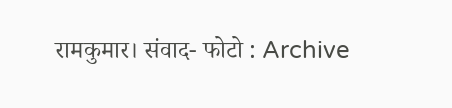रामकुमार। संवाद- फोटो : Archive